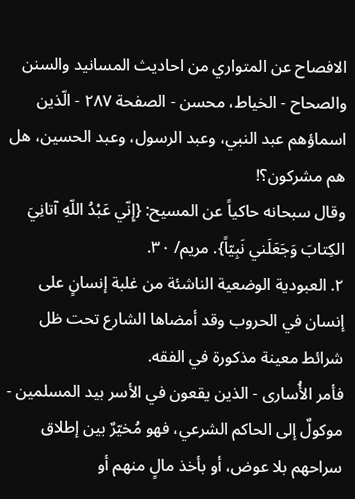الافصاح عن المتواري من احاديث المسانيد والسنن والصحاح - الخياط، محسن - الصفحة ٢٨٧ - الّذين اسماؤهم عبد النبي، وعبد الرسول، وعبد الحسين، هل هم مشركون؟!
وقال سبحانه حاكياً عن المسيح: {إِنّي عَبْدُ اللّهِ آتانِيَ الكِتابَ وَجَعَلَني نَبِيّاً}. مريم/ ٣٠.
٢. العبودية الوضعية الناشئة من غلبة إنسانٍ على إنسان في الحروب وقد أمضاها الشارع تحت ظل شرائط معينة مذكورة في الفقه.
فأمر الأُسارى - الذين يقعون في الأسر بيد المسلمين - موكولٌ إلى الحاكم الشرعي، فهو مُخيّرٌ بين إطلاق سراحهم بلا عوض، أو بأخذ مالٍ منهم أو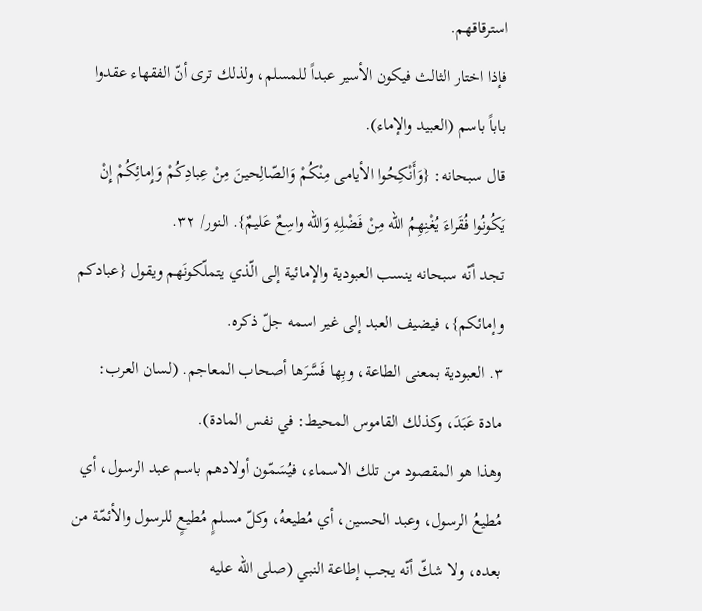استرقاقهم.
فإذا اختار الثالث فيكون الأسير عبداً للمسلم، ولذلك ترى أنّ الفقهاء عقدوا باباً باسم (العبيد والإماء).
قال سبحانه: {وَأَنْكِحُوا الأيامى مِنْكُمْ وَالصّالِحينَ مِنْ عِبادِكُمْ وَإِمائِكُمْ إِنْ يَكُونُوا فُقَراءَ يُغْنِهِمُ الله مِنْ فَضْلِهِ وَالله واسِعٌ عَليمٌ}. النور/ ٣٢.
تجد أنّه سبحانه ينسب العبودية والإمائية إلى الّذي يتملّكونَهم ويقول {عبادكم وإمائكم}، فيضيف العبد إلى غير اسمه جلّ ذكره.
٣. العبودية بمعنى الطاعة، وبِها فَسَّرَها أصحاب المعاجم. (لسان العرب: مادة عَبَدَ، وكذلك القاموس المحيط: في نفس المادة).
وهذا هو المقصود من تلك الاسماء، فيُسَمّون أولادهم باسم عبد الرسول، أي مُطيعُ الرسول، وعبد الحسين، أي مُطيعهُ، وكلّ مسلمٍ مُطيعٍ للرسول والأئمّة من بعده، ولا شكّ أنّه يجب إطاعة النبي (صلى الله عليه